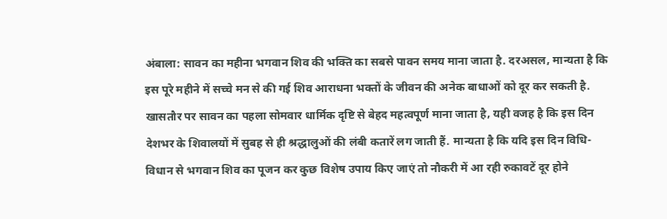अंबाला: सावन का महीना भगवान शिव की भक्ति का सबसे पावन समय माना जाता है. दरअसल, मान्यता है कि इस पूरे महीने में सच्चे मन से की गई शिव आराधना भक्तों के जीवन की अनेक बाधाओं को दूर कर सकती है. खासतौर पर सावन का पहला सोमवार धार्मिक दृष्टि से बेहद महत्वपूर्ण माना जाता है, यही वजह है कि इस दिन देशभर के शिवालयों में सुबह से ही श्रद्धालुओं की लंबी कतारें लग जाती हैं. मान्यता है कि यदि इस दिन विधि-विधान से भगवान शिव का पूजन कर कुछ विशेष उपाय किए जाएं तो नौकरी में आ रही रुकावटें दूर होने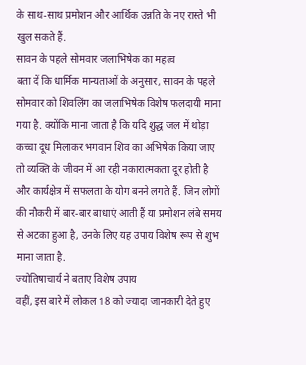के साथ-साथ प्रमोशन और आर्थिक उन्नति के नए रास्ते भी खुल सकते हैं.
सावन के पहले सोमवार जलाभिषेक का महत्व
बता दें कि धार्मिक मान्यताओं के अनुसार, सावन के पहले सोमवार को शिवलिंग का जलाभिषेक विशेष फलदायी माना गया है. क्योंकि माना जाता है कि यदि शुद्ध जल में थोड़ा कच्चा दूध मिलाकर भगवान शिव का अभिषेक किया जाए तो व्यक्ति के जीवन में आ रही नकारात्मकता दूर होती है और कार्यक्षेत्र में सफलता के योग बनने लगते हैं. जिन लोगों की नौकरी में बार-बार बाधाएं आती हैं या प्रमोशन लंबे समय से अटका हुआ है, उनके लिए यह उपाय विशेष रूप से शुभ माना जाता है.
ज्योतिषाचार्य ने बताए विशेष उपाय
वहीं, इस बारे में लोकल 18 को ज्यादा जानकारी देते हुए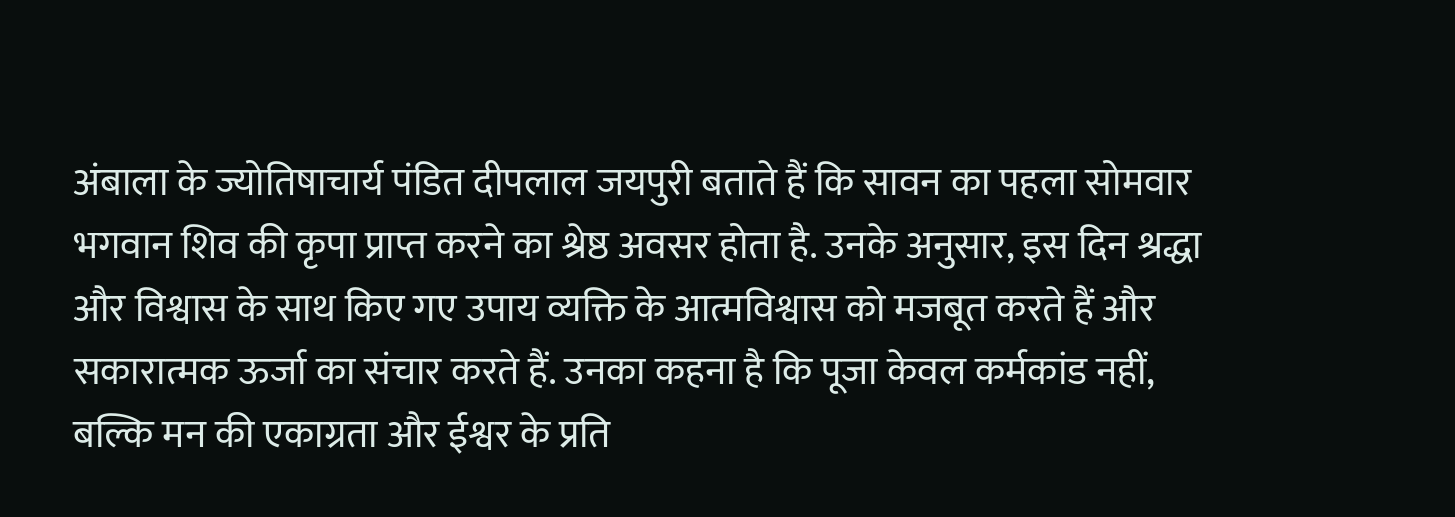अंबाला के ज्योतिषाचार्य पंडित दीपलाल जयपुरी बताते हैं कि सावन का पहला सोमवार भगवान शिव की कृपा प्राप्त करने का श्रेष्ठ अवसर होता है. उनके अनुसार, इस दिन श्रद्धा और विश्वास के साथ किए गए उपाय व्यक्ति के आत्मविश्वास को मजबूत करते हैं और सकारात्मक ऊर्जा का संचार करते हैं. उनका कहना है कि पूजा केवल कर्मकांड नहीं, बल्कि मन की एकाग्रता और ईश्वर के प्रति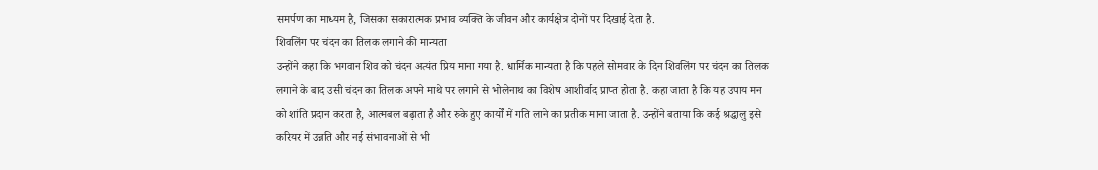समर्पण का माध्यम है, जिसका सकारात्मक प्रभाव व्यक्ति के जीवन और कार्यक्षेत्र दोनों पर दिखाई देता है.
शिवलिंग पर चंदन का तिलक लगाने की मान्यता
उन्होंने कहा कि भगवान शिव को चंदन अत्यंत प्रिय माना गया है. धार्मिक मान्यता है कि पहले सोमवार के दिन शिवलिंग पर चंदन का तिलक लगाने के बाद उसी चंदन का तिलक अपने माथे पर लगाने से भोलेनाथ का विशेष आशीर्वाद प्राप्त होता है. कहा जाता है कि यह उपाय मन को शांति प्रदान करता है, आत्मबल बढ़ाता है और रुके हुए कार्यों में गति लाने का प्रतीक माना जाता है. उन्होंने बताया कि कई श्रद्धालु इसे करियर में उन्नति और नई संभावनाओं से भी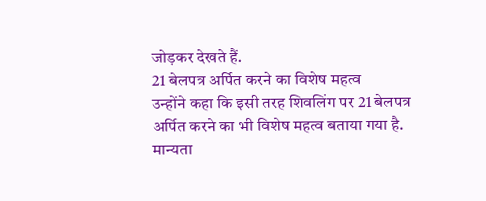जोड़कर देखते हैं.
21 बेलपत्र अर्पित करने का विशेष महत्व
उन्होंने कहा कि इसी तरह शिवलिंग पर 21 बेलपत्र अर्पित करने का भी विशेष महत्व बताया गया है. मान्यता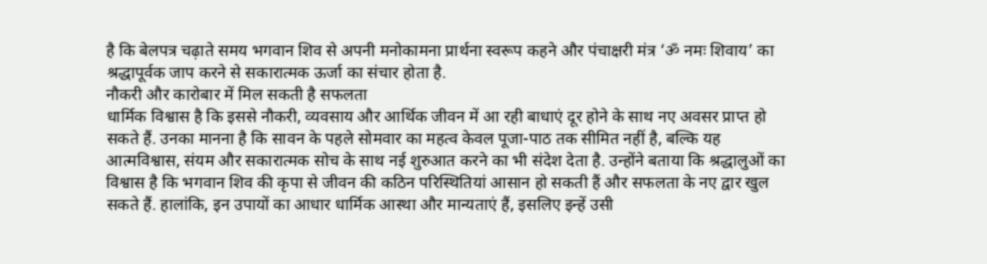है कि बेलपत्र चढ़ाते समय भगवान शिव से अपनी मनोकामना प्रार्थना स्वरूप कहने और पंचाक्षरी मंत्र ‘ॐ नमः शिवाय’ का श्रद्धापूर्वक जाप करने से सकारात्मक ऊर्जा का संचार होता है.
नौकरी और कारोबार में मिल सकती है सफलता
धार्मिक विश्वास है कि इससे नौकरी, व्यवसाय और आर्थिक जीवन में आ रही बाधाएं दूर होने के साथ नए अवसर प्राप्त हो सकते हैं. उनका मानना है कि सावन के पहले सोमवार का महत्व केवल पूजा-पाठ तक सीमित नहीं है, बल्कि यह आत्मविश्वास, संयम और सकारात्मक सोच के साथ नई शुरुआत करने का भी संदेश देता है. उन्होंने बताया कि श्रद्धालुओं का विश्वास है कि भगवान शिव की कृपा से जीवन की कठिन परिस्थितियां आसान हो सकती हैं और सफलता के नए द्वार खुल सकते हैं. हालांकि, इन उपायों का आधार धार्मिक आस्था और मान्यताएं हैं, इसलिए इन्हें उसी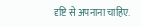दृष्टि से अपनाना चाहिए.